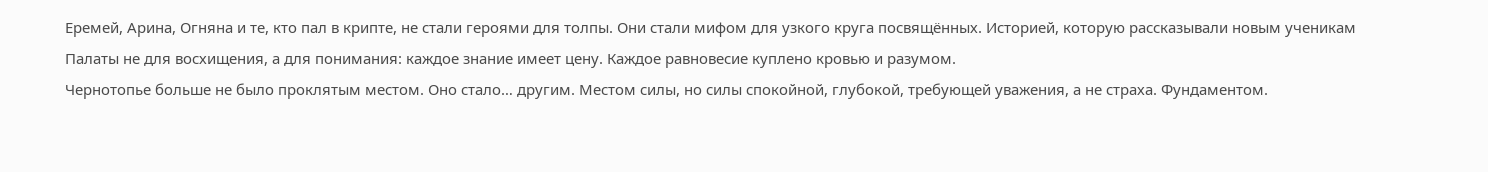Еремей, Арина, Огняна и те, кто пал в крипте, не стали героями для толпы. Они стали мифом для узкого круга посвящённых. Историей, которую рассказывали новым ученикам Палаты не для восхищения, а для понимания: каждое знание имеет цену. Каждое равновесие куплено кровью и разумом.
Чернотопье больше не было проклятым местом. Оно стало… другим. Местом силы, но силы спокойной, глубокой, требующей уважения, а не страха. Фундаментом.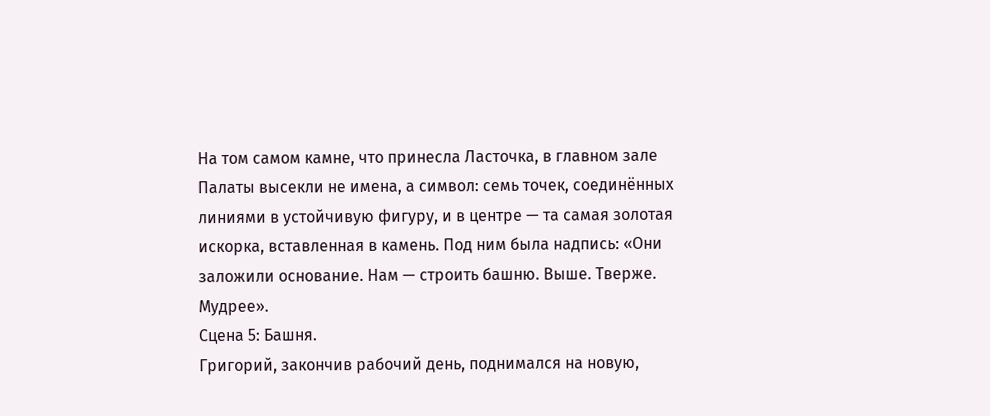На том самом камне, что принесла Ласточка, в главном зале Палаты высекли не имена, а символ: семь точек, соединённых линиями в устойчивую фигуру, и в центре — та самая золотая искорка, вставленная в камень. Под ним была надпись: «Они заложили основание. Нам — строить башню. Выше. Тверже. Мудрее».
Сцена 5: Башня.
Григорий, закончив рабочий день, поднимался на новую,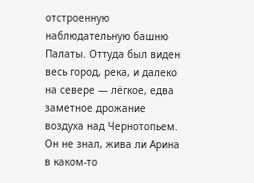отстроенную наблюдательную башню Палаты. Оттуда был виден весь город, река, и далеко на севере — лёгкое, едва заметное дрожание воздуха над Чернотопьем.
Он не знал, жива ли Арина в каком-то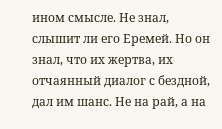ином смысле. Не знал, слышит ли его Еремей. Но он знал, что их жертва, их отчаянный диалог с бездной, дал им шанс. Не на рай, а на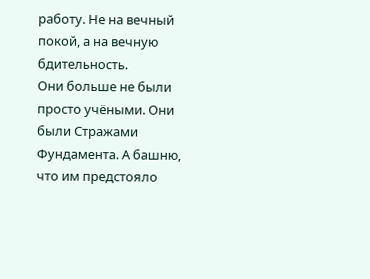работу. Не на вечный покой, а на вечную бдительность.
Они больше не были просто учёными. Они были Стражами Фундамента. А башню, что им предстояло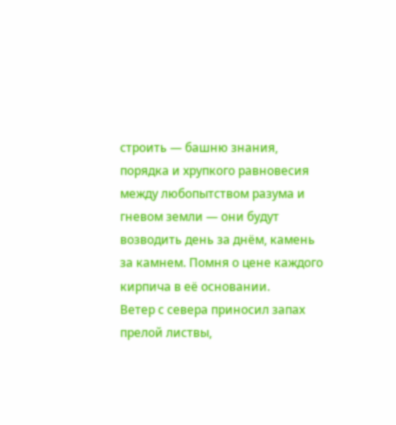строить — башню знания, порядка и хрупкого равновесия между любопытством разума и гневом земли — они будут возводить день за днём, камень за камнем. Помня о цене каждого кирпича в её основании.
Ветер с севера приносил запах прелой листвы,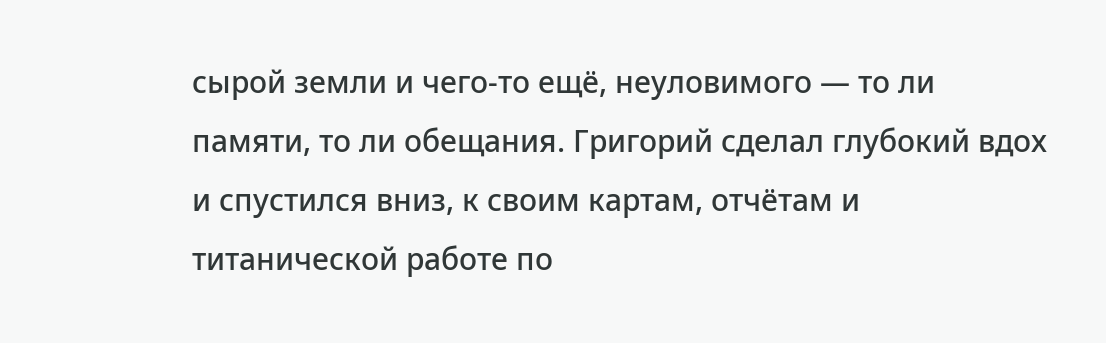сырой земли и чего-то ещё, неуловимого — то ли памяти, то ли обещания. Григорий сделал глубокий вдох и спустился вниз, к своим картам, отчётам и титанической работе по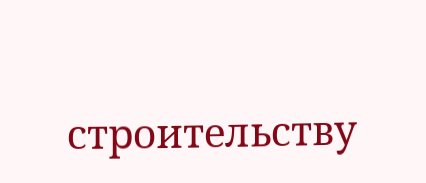строительству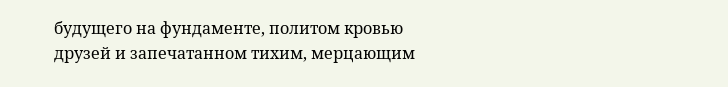будущего на фундаменте, политом кровью друзей и запечатанном тихим, мерцающим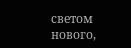светом нового,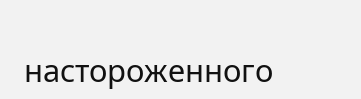настороженного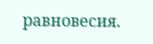равновесия.